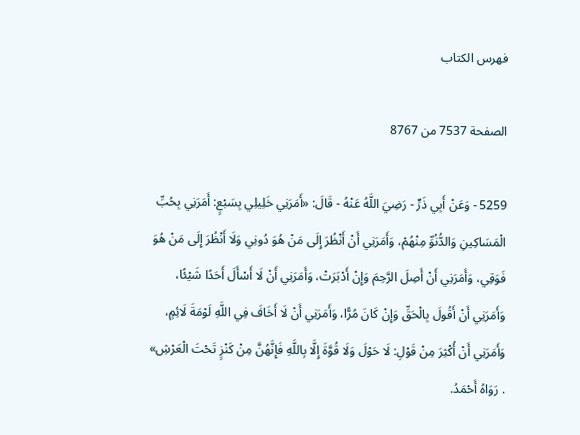فهرس الكتاب

الصفحة 7537 من 8767

5259 - وَعَنْ أَبِي ذَرٍّ - رَضِيَ اللَّهُ عَنْهُ - قَالَ: «أَمَرَنِي خَلِيلِي بِسَبْعٍ: أَمَرَنِي بِحُبِّ الْمَسَاكِينِ وَالدُّنُوِّ مِنْهُمْ، وَأَمَرَنِي أَنْ أَنْظُرَ إِلَى مَنْ هُوَ دُونِي وَلَا أَنْظُرَ إِلَى مَنْ هُوَ فَوَقِي، وَأَمَرَنِي أَنْ أَصِلَ الرَّحِمَ وَإِنْ أَدْبَرَتْ، وَأَمَرَنِي أَنْ لَا أَسْأَلَ أَحَدًا شَيْئًا، وَأَمَرَنِي أَنْ أَقُولَ بِالْحَقِّ وَإِنْ كَانَ مُرًّا، وَأَمَرَنِي أَنْ لَا أَخَافَ فِي اللَّهِ لَوْمَةَ لَائِمٍ، وَأَمَرَنِي أَنْ أُكْثِرَ مِنْ قَوْلِ: لَا حَوْلَ وَلَا قُوَّةَ إِلَّا بِاللَّهِ فَإِنَّهُنَّ مِنْ كَنْزٍ تَحْتَ الْعَرْشِ» . رَوَاهُ أَحْمَدُ.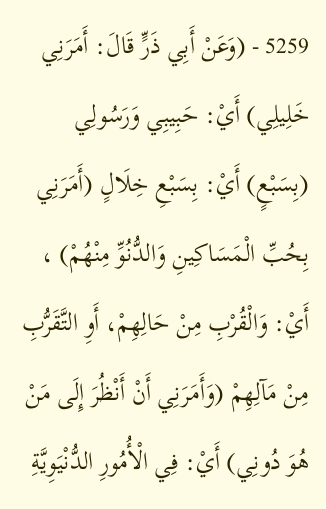5259 - (وَعَنْ أَبِي ذَرٍّ قَالَ: أَمَرَنِي خَلِيلِي) أَيْ: حَبِيبِي وَرَسُولِي (بِسَبْعٍ) أَيْ: بِسَبْعِ خِلَالٍ (أَمَرَنِي بِحُبِّ الْمَسَاكِينِ وَالدُّنُوِّ مِنْهُمْ) ، أَيْ: وَالْقُرْبِ مِنْ حَالِهِمْ، أَوِ التَّقَرُّبِ مِنْ مَآلِهِمْ (وَأَمَرَنِي أَنْ أَنْظُرَ إِلَى مَنْ هُوَ دُونِي) أَيْ: فِي الْأُمُورِ الدُّنْيَوِيَّةِ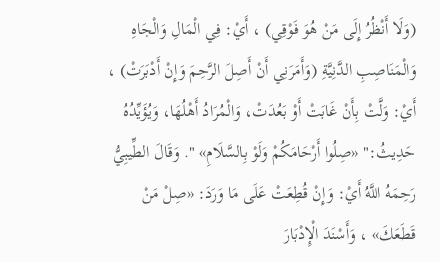(وَلَا أَنْظُرُ إِلَى مَنْ هُوَ فَوْقِي) ، أَيْ: فِي الْمَالِ وَالْجَاهِ وَالْمَنَاصِبِ الدَّنِيَّةِ (وَأَمَرَنِي أَنْ أَصِلَ الرَّحِمَ وَإِنْ أَدْبَرَتْ) ، أَيْ: وَلَّتْ بِأَنْ غَابَتْ أَوْ بَعُدَتْ، وَالْمُرَادُ أَهْلُهَا، وَيُؤَيِّدُهُ حَدِيثُ:" «صِلُوا أَرْحَامَكُمْ وَلَوْ بِالسَّلَامِ» ". وَقَالَ الطِّيبِيُّ رَحِمَهُ اللَّهُ أَيْ: وَإِنْ قُطِعَتْ عَلَى مَا وَرَدَ: «صِلْ مَنْ قَطَعَكَ» ، وَأَسْنَدَ الْإِدْبَارَ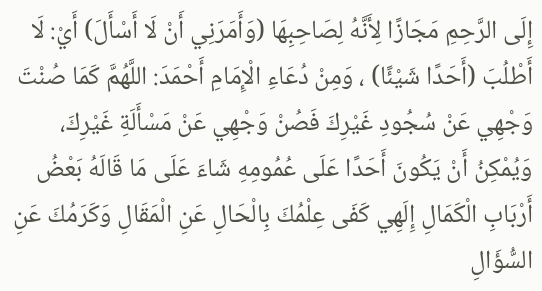إِلَى الرَّحِمِ مَجَازًا لِأَنَّهُ لِصَاحِبِهَا (وَأَمَرَنِي أَنْ لَا أَسْأَلَ) أَيْ: لَا أَطْلُبَ (أَحَدًا شَيْئًا) ، وَمِنْ دُعَاءِ الْإِمَامِ أَحْمَدَ: اللَّهُمَّ كَمَا صُنْتَ وَجْهِي عَنْ سُجُودِ غَيْرِكَ فَصُنْ وَجْهِي عَنْ مَسْأَلَةِ غَيْرِكَ، وَيُمْكِنُ أَنْ يَكُونَ أَحَدًا عَلَى عُمُومِهِ شَاءَ عَلَى مَا قَالَهُ بَعْضُ أَرْبَابِ الْكَمَالِ إِلَهِي كَفَى عِلْمُكَ بِالْحَالِ عَنِ الْمَقَالِ وَكَرَمُكَ عَنِ السُّؤَالِ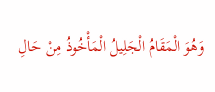وَهُوَ الْمَقَامُ الْجَلِيلُ الْمَأْخُوذُ مِنْ حَالِ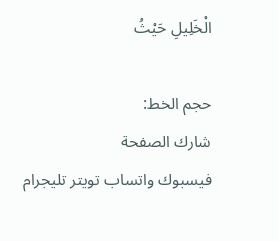الْخَلِيلِ حَيْثُ

حجم الخط:
شارك الصفحة
فيسبوك واتساب تويتر تليجرام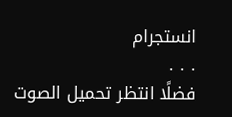انستجرام
. . .
فضلًا انتظر تحميل الصوت